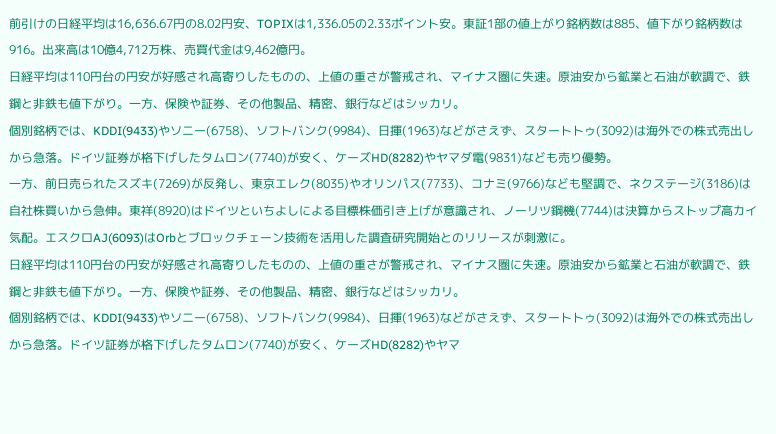前引けの日経平均は16,636.67円の8.02円安、TOPIXは1,336.05の2.33ポイント安。東証1部の値上がり銘柄数は885、値下がり銘柄数は916。出来高は10億4,712万株、売買代金は9,462億円。
日経平均は110円台の円安が好感され高寄りしたものの、上値の重さが警戒され、マイナス圏に失速。原油安から鉱業と石油が軟調で、鉄鋼と非鉄も値下がり。一方、保険や証券、その他製品、精密、銀行などはシッカリ。
個別銘柄では、KDDI(9433)やソニー(6758)、ソフトバンク(9984)、日揮(1963)などがさえず、スタートトゥ(3092)は海外での株式売出しから急落。ドイツ証券が格下げしたタムロン(7740)が安く、ケーズHD(8282)やヤマダ電(9831)なども売り優勢。
一方、前日売られたスズキ(7269)が反発し、東京エレク(8035)やオリンパス(7733)、コナミ(9766)なども堅調で、ネクステージ(3186)は自社株買いから急伸。東祥(8920)はドイツといちよしによる目標株価引き上げが意識され、ノーリツ鋼機(7744)は決算からストップ高カイ気配。エスクロAJ(6093)はOrbとブロックチェーン技術を活用した調査研究開始とのリリースが刺激に。
日経平均は110円台の円安が好感され高寄りしたものの、上値の重さが警戒され、マイナス圏に失速。原油安から鉱業と石油が軟調で、鉄鋼と非鉄も値下がり。一方、保険や証券、その他製品、精密、銀行などはシッカリ。
個別銘柄では、KDDI(9433)やソニー(6758)、ソフトバンク(9984)、日揮(1963)などがさえず、スタートトゥ(3092)は海外での株式売出しから急落。ドイツ証券が格下げしたタムロン(7740)が安く、ケーズHD(8282)やヤマ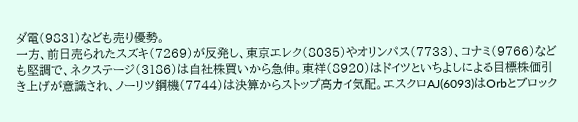ダ電(9831)なども売り優勢。
一方、前日売られたスズキ(7269)が反発し、東京エレク(8035)やオリンパス(7733)、コナミ(9766)なども堅調で、ネクステージ(3186)は自社株買いから急伸。東祥(8920)はドイツといちよしによる目標株価引き上げが意識され、ノーリツ鋼機(7744)は決算からストップ高カイ気配。エスクロAJ(6093)はOrbとブロック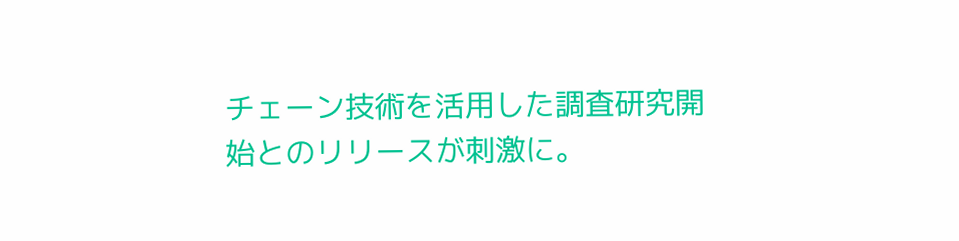チェーン技術を活用した調査研究開始とのリリースが刺激に。